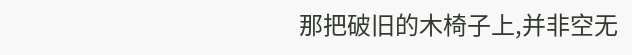那把破旧的木椅子上,并非空无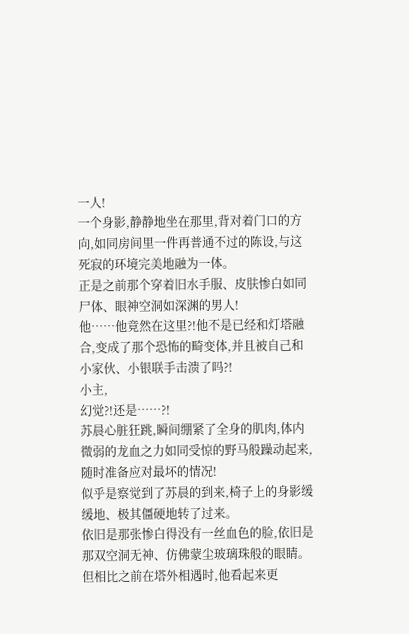一人!
一个身影,静静地坐在那里,背对着门口的方向,如同房间里一件再普通不过的陈设,与这死寂的环境完美地融为一体。
正是之前那个穿着旧水手服、皮肤惨白如同尸体、眼神空洞如深渊的男人!
他……他竟然在这里?!他不是已经和灯塔融合,变成了那个恐怖的畸变体,并且被自己和小家伙、小银联手击溃了吗?!
小主,
幻觉?!还是……?!
苏晨心脏狂跳,瞬间绷紧了全身的肌肉,体内微弱的龙血之力如同受惊的野马般躁动起来,随时准备应对最坏的情况!
似乎是察觉到了苏晨的到来,椅子上的身影缓缓地、极其僵硬地转了过来。
依旧是那张惨白得没有一丝血色的脸,依旧是那双空洞无神、仿佛蒙尘玻璃珠般的眼睛。但相比之前在塔外相遇时,他看起来更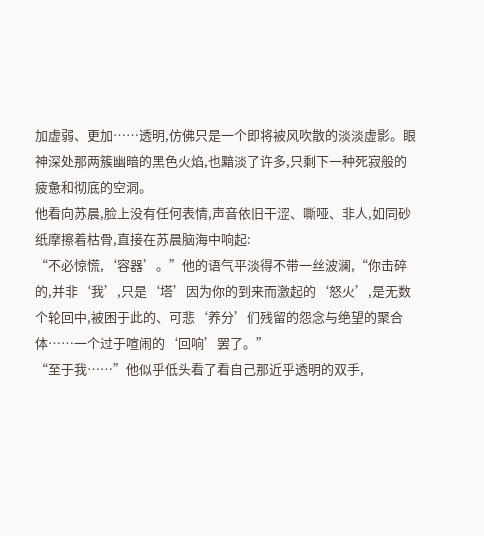加虚弱、更加……透明,仿佛只是一个即将被风吹散的淡淡虚影。眼神深处那两簇幽暗的黑色火焰,也黯淡了许多,只剩下一种死寂般的疲惫和彻底的空洞。
他看向苏晨,脸上没有任何表情,声音依旧干涩、嘶哑、非人,如同砂纸摩擦着枯骨,直接在苏晨脑海中响起:
“不必惊慌,‘容器’。”他的语气平淡得不带一丝波澜,“你击碎的,并非‘我’,只是‘塔’因为你的到来而激起的‘怒火’,是无数个轮回中,被困于此的、可悲‘养分’们残留的怨念与绝望的聚合体……一个过于喧闹的‘回响’罢了。”
“至于我……”他似乎低头看了看自己那近乎透明的双手,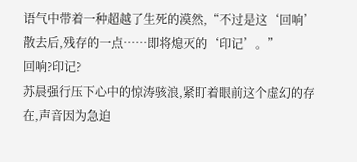语气中带着一种超越了生死的漠然,“不过是这‘回响’散去后,残存的一点……即将熄灭的‘印记’。”
回响?印记?
苏晨强行压下心中的惊涛骇浪,紧盯着眼前这个虚幻的存在,声音因为急迫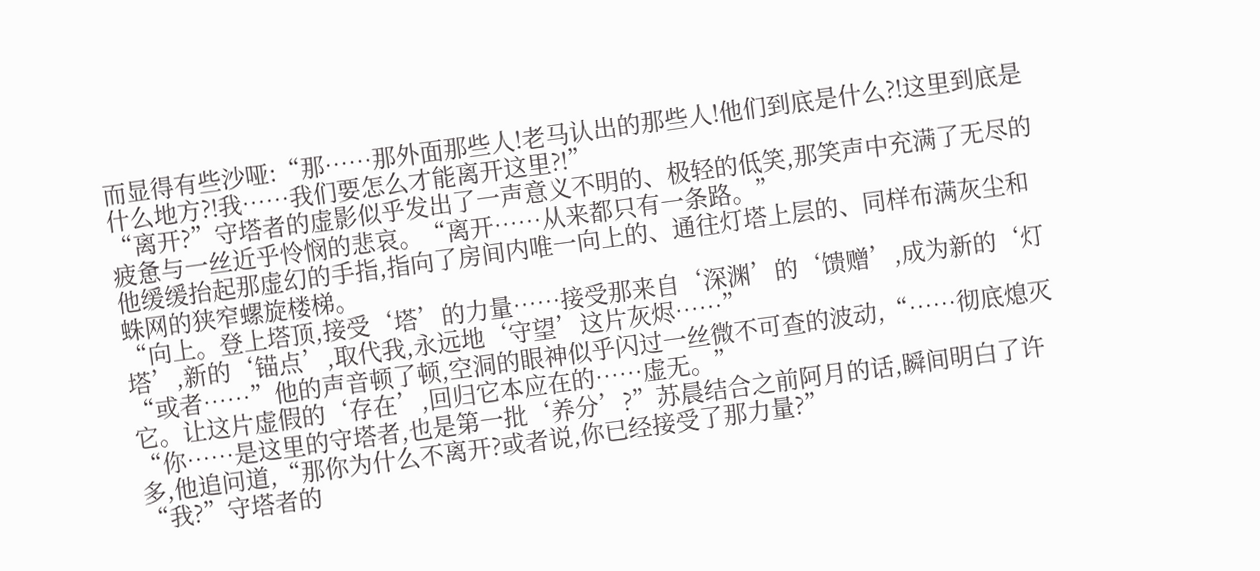而显得有些沙哑:“那……那外面那些人!老马认出的那些人!他们到底是什么?!这里到底是什么地方?!我……我们要怎么才能离开这里?!”
“离开?”守塔者的虚影似乎发出了一声意义不明的、极轻的低笑,那笑声中充满了无尽的疲惫与一丝近乎怜悯的悲哀。“离开……从来都只有一条路。”
他缓缓抬起那虚幻的手指,指向了房间内唯一向上的、通往灯塔上层的、同样布满灰尘和蛛网的狭窄螺旋楼梯。
“向上。登上塔顶,接受‘塔’的力量……接受那来自‘深渊’的‘馈赠’,成为新的‘灯塔’,新的‘锚点’,取代我,永远地‘守望’这片灰烬……”
“或者……”他的声音顿了顿,空洞的眼神似乎闪过一丝微不可查的波动,“……彻底熄灭它。让这片虚假的‘存在’,回归它本应在的……虚无。”
“你……是这里的守塔者,也是第一批‘养分’?”苏晨结合之前阿月的话,瞬间明白了许多,他追问道,“那你为什么不离开?或者说,你已经接受了那力量?”
“我?”守塔者的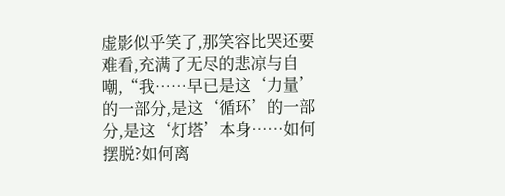虚影似乎笑了,那笑容比哭还要难看,充满了无尽的悲凉与自嘲,“我……早已是这‘力量’的一部分,是这‘循环’的一部分,是这‘灯塔’本身……如何摆脱?如何离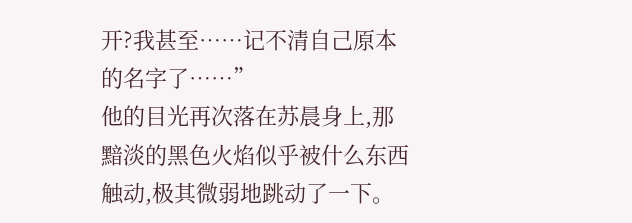开?我甚至……记不清自己原本的名字了……”
他的目光再次落在苏晨身上,那黯淡的黑色火焰似乎被什么东西触动,极其微弱地跳动了一下。